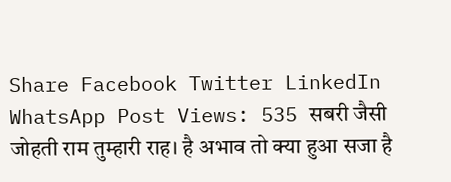Share Facebook Twitter LinkedIn WhatsApp Post Views: 535 सबरी जैसी जोहती राम तुम्हारी राह। है अभाव तो क्या हुआ सजा है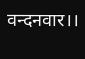वन्दनवार।।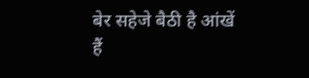बेर सहेजे बैठी है आंखें हैं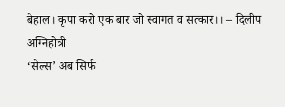बेहाल। कृपा करो एक बार जो स्वागत व सत्कार।। – दिलीप अग्निहोत्री
‘सेल्स’ अब सिर्फ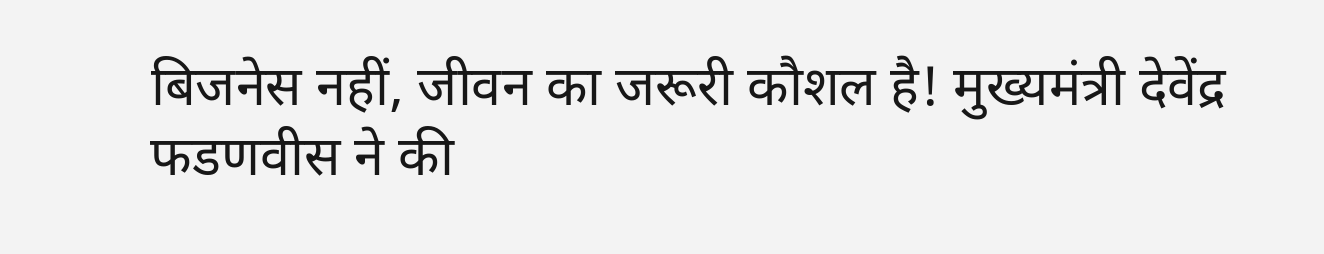बिजनेस नहीं, जीवन का जरूरी कौशल है! मुख्यमंत्री देवेंद्र फडणवीस ने की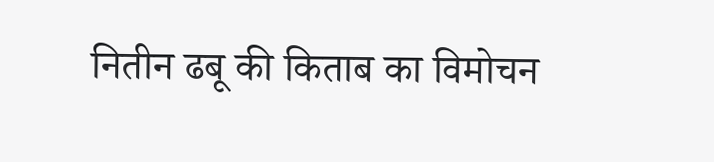नितीन ढबू की किताब का विमोचन